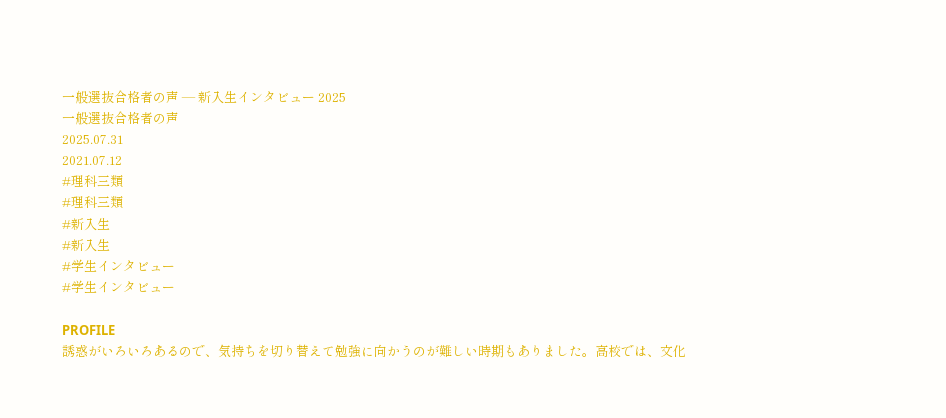一般選抜合格者の声 ― 新入生インタビュー 2025
一般選抜合格者の声
2025.07.31
2021.07.12
#理科三類
#理科三類
#新入生
#新入生
#学生インタビュー
#学生インタビュー

PROFILE
誘惑がいろいろあるので、気持ちを切り替えて勉強に向かうのが難しい時期もありました。高校では、文化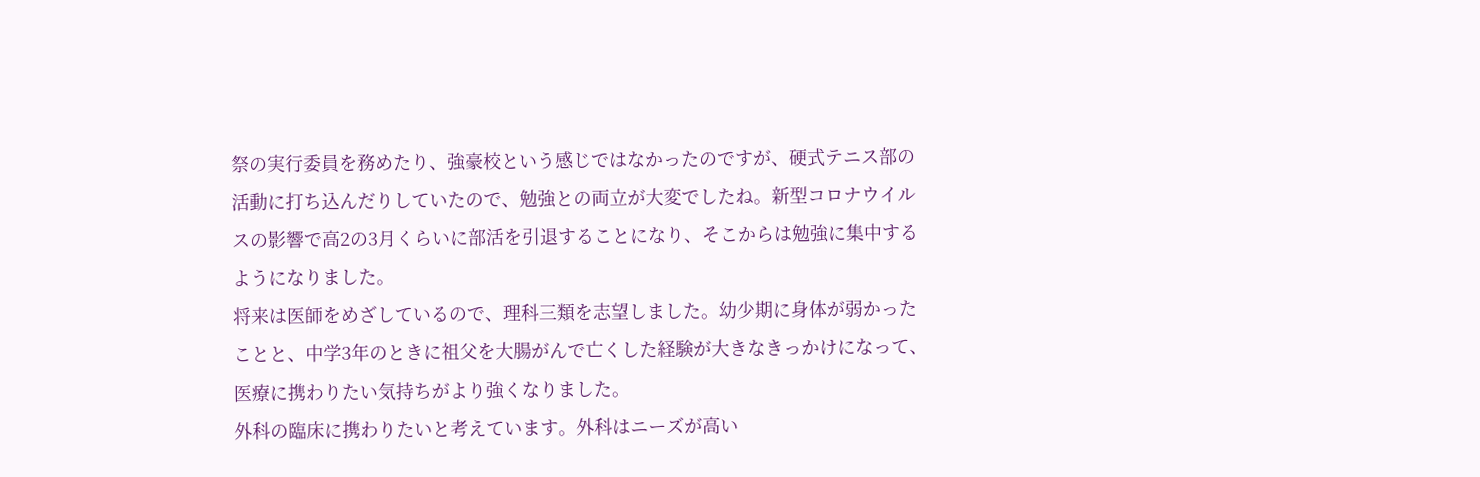祭の実行委員を務めたり、強豪校という感じではなかったのですが、硬式テニス部の活動に打ち込んだりしていたので、勉強との両立が大変でしたね。新型コロナウイルスの影響で高2の3月くらいに部活を引退することになり、そこからは勉強に集中するようになりました。
将来は医師をめざしているので、理科三類を志望しました。幼少期に身体が弱かったことと、中学3年のときに祖父を大腸がんで亡くした経験が大きなきっかけになって、医療に携わりたい気持ちがより強くなりました。
外科の臨床に携わりたいと考えています。外科はニーズが高い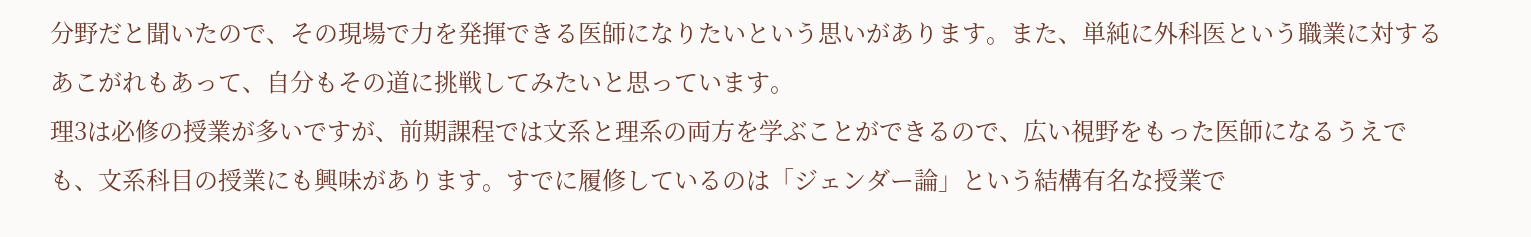分野だと聞いたので、その現場で力を発揮できる医師になりたいという思いがあります。また、単純に外科医という職業に対するあこがれもあって、自分もその道に挑戦してみたいと思っています。
理3は必修の授業が多いですが、前期課程では文系と理系の両方を学ぶことができるので、広い視野をもった医師になるうえでも、文系科目の授業にも興味があります。すでに履修しているのは「ジェンダー論」という結構有名な授業で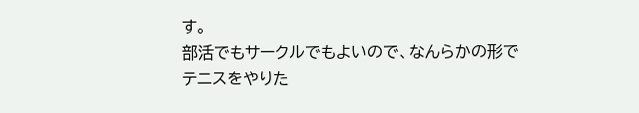す。
部活でもサークルでもよいので、なんらかの形でテニスをやりた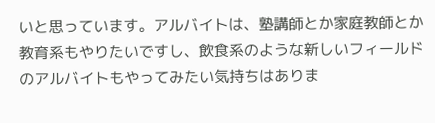いと思っています。アルバイトは、塾講師とか家庭教師とか教育系もやりたいですし、飲食系のような新しいフィールドのアルバイトもやってみたい気持ちはありま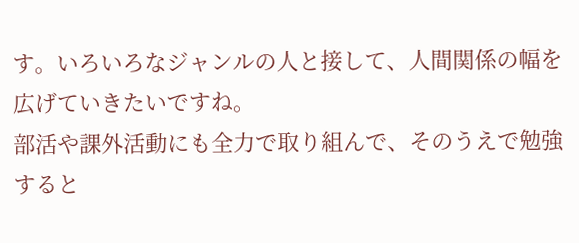す。いろいろなジャンルの人と接して、人間関係の幅を広げていきたいですね。
部活や課外活動にも全力で取り組んで、そのうえで勉強すると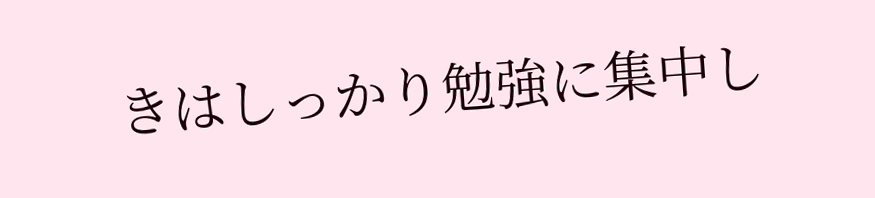きはしっかり勉強に集中し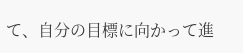て、自分の目標に向かって進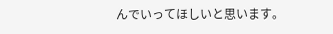んでいってほしいと思います。